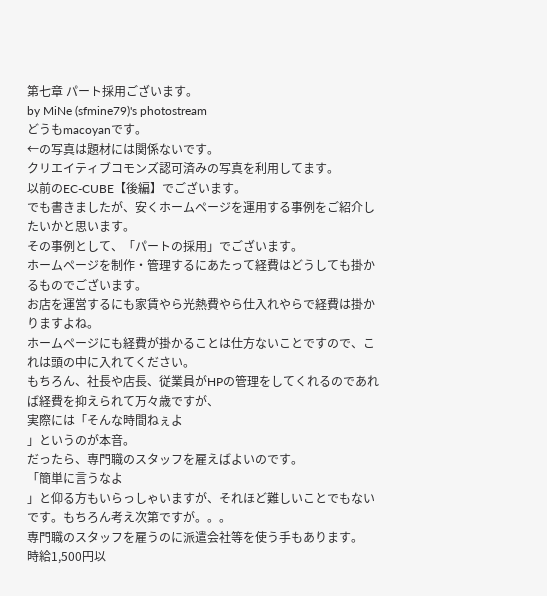第七章 パート採用ございます。
by MiNe (sfmine79)'s photostream
どうもmacoyanです。
←の写真は題材には関係ないです。
クリエイティブコモンズ認可済みの写真を利用してます。
以前のEC-CUBE【後編】でございます。
でも書きましたが、安くホームページを運用する事例をご紹介したいかと思います。
その事例として、「パートの採用」でございます。
ホームページを制作・管理するにあたって経費はどうしても掛かるものでございます。
お店を運営するにも家賃やら光熱費やら仕入れやらで経費は掛かりますよね。
ホームページにも経費が掛かることは仕方ないことですので、これは頭の中に入れてください。
もちろん、社長や店長、従業員がHPの管理をしてくれるのであれば経費を抑えられて万々歳ですが、
実際には「そんな時間ねぇよ
」というのが本音。
だったら、専門職のスタッフを雇えばよいのです。
「簡単に言うなよ
」と仰る方もいらっしゃいますが、それほど難しいことでもないです。もちろん考え次第ですが。。。
専門職のスタッフを雇うのに派遣会社等を使う手もあります。
時給1,500円以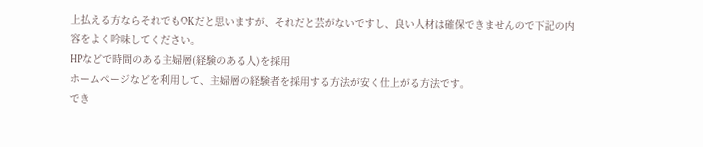上払える方ならそれでもOKだと思いますが、それだと芸がないですし、良い人材は確保できませんので下記の内容をよく吟味してください。
HPなどで時間のある主婦層(経験のある人)を採用
ホームページなどを利用して、主婦層の経験者を採用する方法が安く仕上がる方法です。
でき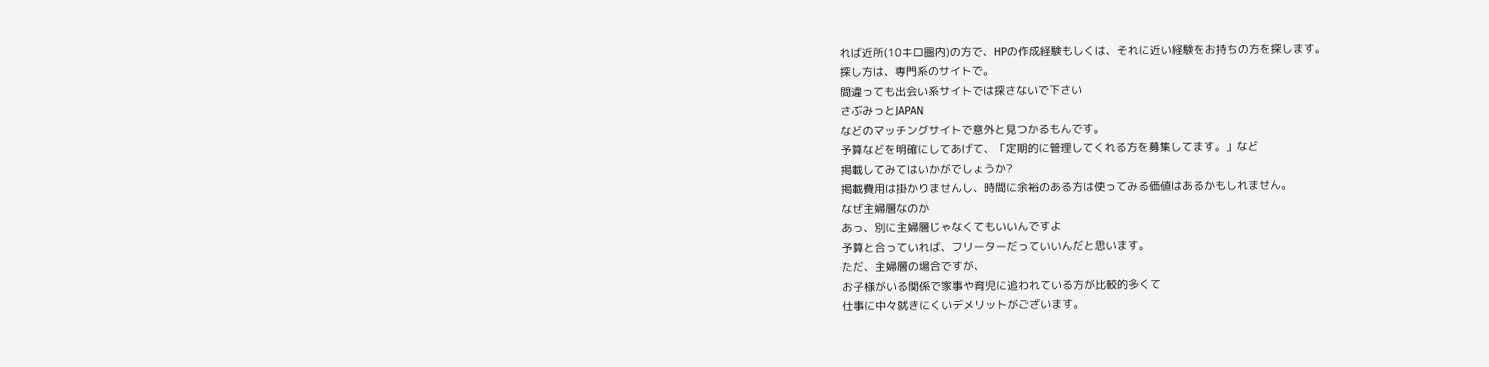れば近所(10キロ圏内)の方で、HPの作成経験もしくは、それに近い経験をお持ちの方を探します。
探し方は、専門系のサイトで。
間違っても出会い系サイトでは探さないで下さい
さぶみっとJAPAN
などのマッチングサイトで意外と見つかるもんです。
予算などを明確にしてあげて、「定期的に管理してくれる方を募集してます。」など
掲載してみてはいかがでしょうか?
掲載費用は掛かりませんし、時間に余裕のある方は使ってみる価値はあるかもしれません。
なぜ主婦層なのか
あっ、別に主婦層じゃなくてもいいんですよ
予算と合っていれば、フリーターだっていいんだと思います。
ただ、主婦層の場合ですが、
お子様がいる関係で家事や育児に追われている方が比較的多くて
仕事に中々就きにくいデメリットがございます。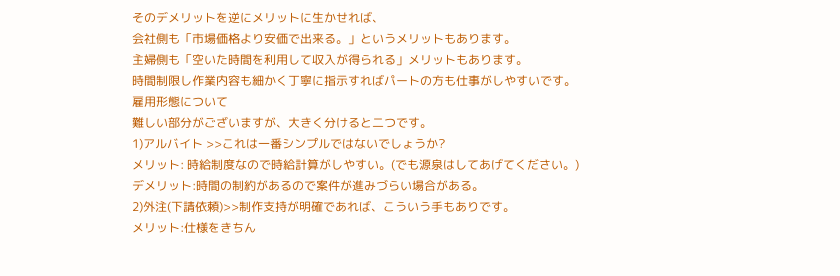そのデメリットを逆にメリットに生かせれば、
会社側も「市場価格より安価で出来る。」というメリットもあります。
主婦側も「空いた時間を利用して収入が得られる」メリットもあります。
時間制限し作業内容も細かく丁寧に指示すればパートの方も仕事がしやすいです。
雇用形態について
難しい部分がございますが、大きく分けると二つです。
1)アルバイト >>これは一番シンプルではないでしょうか?
メリット: 時給制度なので時給計算がしやすい。(でも源泉はしてあげてください。)
デメリット:時間の制約があるので案件が進みづらい場合がある。
2)外注(下請依頼)>>制作支持が明確であれば、こういう手もありです。
メリット:仕様をきちん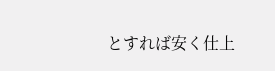とすれば安く仕上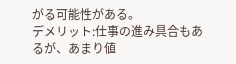がる可能性がある。
デメリット:仕事の進み具合もあるが、あまり値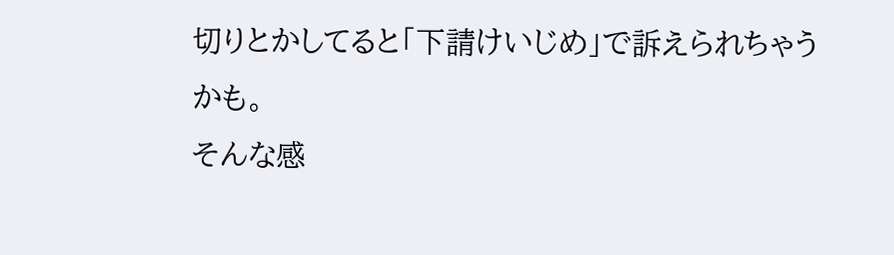切りとかしてると「下請けいじめ」で訴えられちゃうかも。
そんな感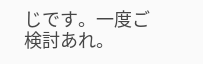じです。一度ご検討あれ。